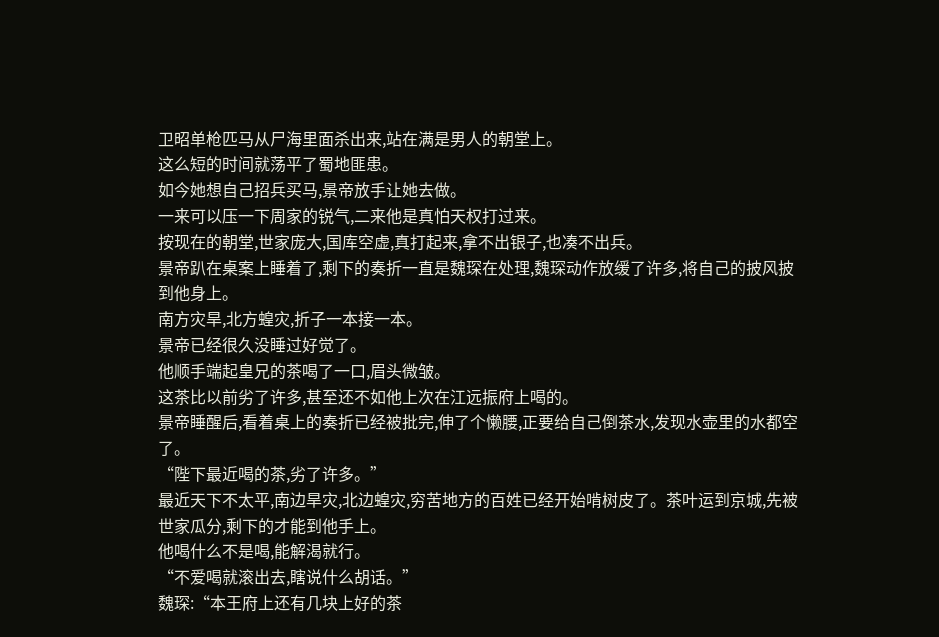卫昭单枪匹马从尸海里面杀出来,站在满是男人的朝堂上。
这么短的时间就荡平了蜀地匪患。
如今她想自己招兵买马,景帝放手让她去做。
一来可以压一下周家的锐气,二来他是真怕天权打过来。
按现在的朝堂,世家庞大,国库空虚,真打起来,拿不出银子,也凑不出兵。
景帝趴在桌案上睡着了,剩下的奏折一直是魏琛在处理,魏琛动作放缓了许多,将自己的披风披到他身上。
南方灾旱,北方蝗灾,折子一本接一本。
景帝已经很久没睡过好觉了。
他顺手端起皇兄的茶喝了一口,眉头微皱。
这茶比以前劣了许多,甚至还不如他上次在江远振府上喝的。
景帝睡醒后,看着桌上的奏折已经被批完,伸了个懒腰,正要给自己倒茶水,发现水壶里的水都空了。
“陛下最近喝的茶,劣了许多。”
最近天下不太平,南边旱灾,北边蝗灾,穷苦地方的百姓已经开始啃树皮了。茶叶运到京城,先被世家瓜分,剩下的才能到他手上。
他喝什么不是喝,能解渴就行。
“不爱喝就滚出去,瞎说什么胡话。”
魏琛:“本王府上还有几块上好的茶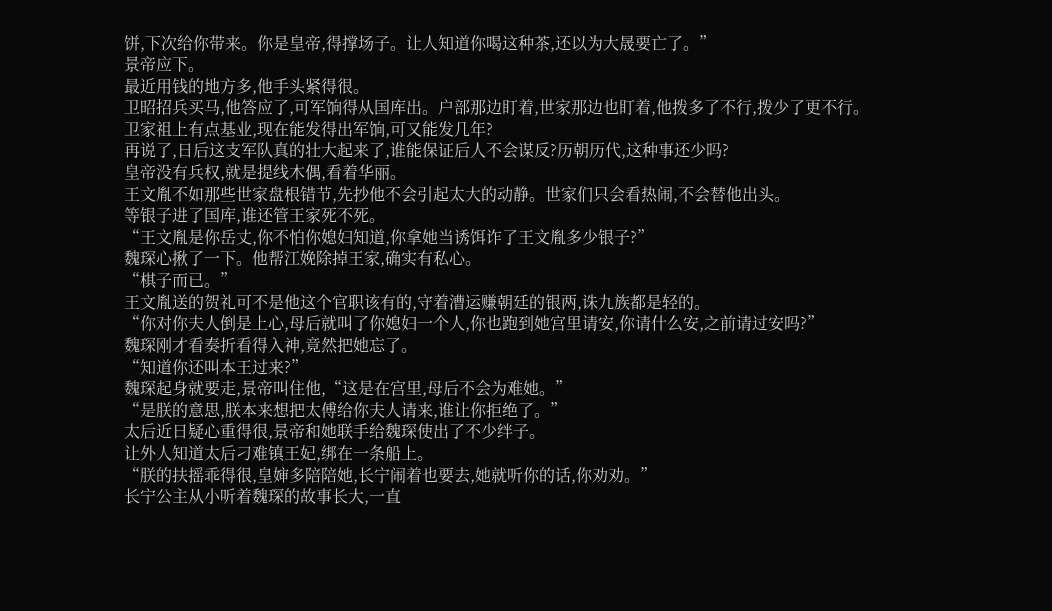饼,下次给你带来。你是皇帝,得撑场子。让人知道你喝这种茶,还以为大晟要亡了。”
景帝应下。
最近用钱的地方多,他手头紧得很。
卫昭招兵买马,他答应了,可军饷得从国库出。户部那边盯着,世家那边也盯着,他拨多了不行,拨少了更不行。
卫家祖上有点基业,现在能发得出军饷,可又能发几年?
再说了,日后这支军队真的壮大起来了,谁能保证后人不会谋反?历朝历代,这种事还少吗?
皇帝没有兵权,就是提线木偶,看着华丽。
王文胤不如那些世家盘根错节,先抄他不会引起太大的动静。世家们只会看热闹,不会替他出头。
等银子进了国库,谁还管王家死不死。
“王文胤是你岳丈,你不怕你媳妇知道,你拿她当诱饵诈了王文胤多少银子?”
魏琛心揪了一下。他帮江娩除掉王家,确实有私心。
“棋子而已。”
王文胤送的贺礼可不是他这个官职该有的,守着漕运赚朝廷的银两,诛九族都是轻的。
“你对你夫人倒是上心,母后就叫了你媳妇一个人,你也跑到她宫里请安,你请什么安,之前请过安吗?”
魏琛刚才看奏折看得入神,竟然把她忘了。
“知道你还叫本王过来?”
魏琛起身就要走,景帝叫住他,“这是在宫里,母后不会为难她。”
“是朕的意思,朕本来想把太傅给你夫人请来,谁让你拒绝了。”
太后近日疑心重得很,景帝和她联手给魏琛使出了不少绊子。
让外人知道太后刁难镇王妃,绑在一条船上。
“朕的扶摇乖得很,皇婶多陪陪她,长宁闹着也要去,她就听你的话,你劝劝。”
长宁公主从小听着魏琛的故事长大,一直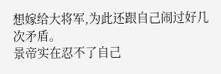想嫁给大将军,为此还跟自己闹过好几次矛盾。
景帝实在忍不了自己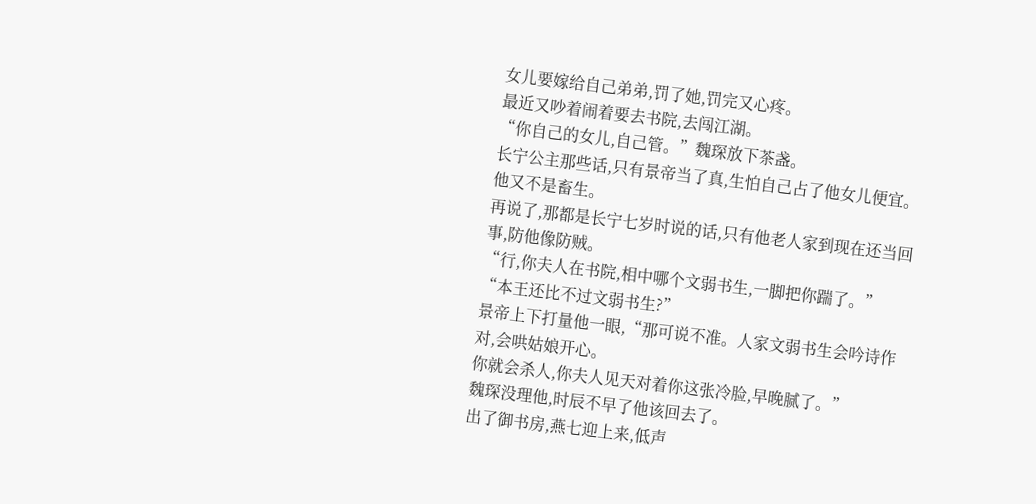女儿要嫁给自己弟弟,罚了她,罚完又心疼。
最近又吵着闹着要去书院,去闯江湖。
“你自己的女儿,自己管。”魏琛放下茶盏。
长宁公主那些话,只有景帝当了真,生怕自己占了他女儿便宜。
他又不是畜生。
再说了,那都是长宁七岁时说的话,只有他老人家到现在还当回事,防他像防贼。
“行,你夫人在书院,相中哪个文弱书生,一脚把你踹了。”
“本王还比不过文弱书生?”
景帝上下打量他一眼,“那可说不准。人家文弱书生会吟诗作对,会哄姑娘开心。
你就会杀人,你夫人见天对着你这张冷脸,早晚腻了。”
魏琛没理他,时辰不早了他该回去了。
出了御书房,燕七迎上来,低声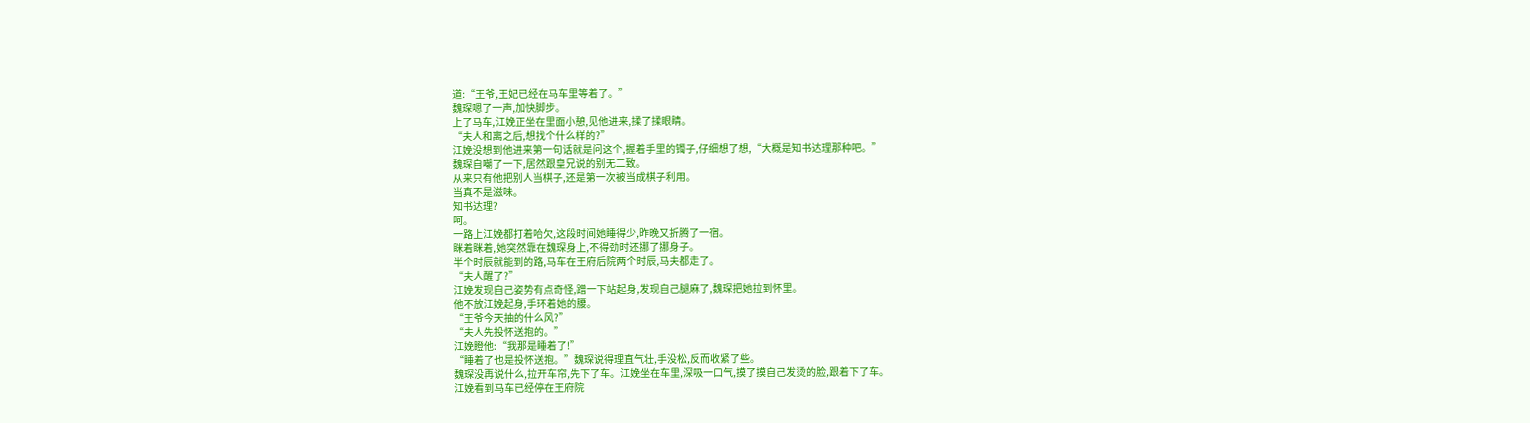道:“王爷,王妃已经在马车里等着了。”
魏琛嗯了一声,加快脚步。
上了马车,江娩正坐在里面小憩,见他进来,揉了揉眼睛。
“夫人和离之后,想找个什么样的?”
江娩没想到他进来第一句话就是问这个,握着手里的镯子,仔细想了想,“大概是知书达理那种吧。”
魏琛自嘲了一下,居然跟皇兄说的别无二致。
从来只有他把别人当棋子,还是第一次被当成棋子利用。
当真不是滋味。
知书达理?
呵。
一路上江娩都打着哈欠,这段时间她睡得少,昨晚又折腾了一宿。
眯着眯着,她突然靠在魏琛身上,不得劲时还挪了挪身子。
半个时辰就能到的路,马车在王府后院两个时辰,马夫都走了。
“夫人醒了?”
江娩发现自己姿势有点奇怪,蹭一下站起身,发现自己腿麻了,魏琛把她拉到怀里。
他不放江娩起身,手环着她的腰。
“王爷今天抽的什么风?”
“夫人先投怀送抱的。”
江娩瞪他:“我那是睡着了!”
“睡着了也是投怀送抱。”魏琛说得理直气壮,手没松,反而收紧了些。
魏琛没再说什么,拉开车帘,先下了车。江娩坐在车里,深吸一口气,摸了摸自己发烫的脸,跟着下了车。
江娩看到马车已经停在王府院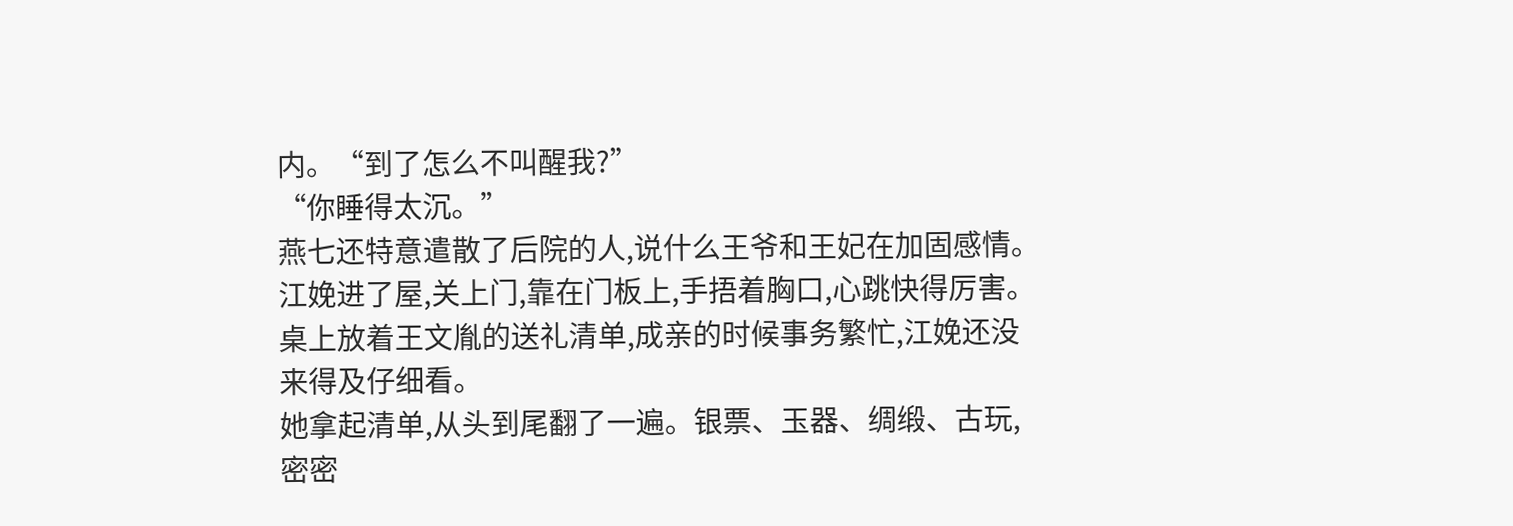内。“到了怎么不叫醒我?”
“你睡得太沉。”
燕七还特意遣散了后院的人,说什么王爷和王妃在加固感情。
江娩进了屋,关上门,靠在门板上,手捂着胸口,心跳快得厉害。
桌上放着王文胤的送礼清单,成亲的时候事务繁忙,江娩还没来得及仔细看。
她拿起清单,从头到尾翻了一遍。银票、玉器、绸缎、古玩,密密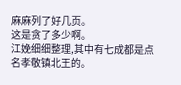麻麻列了好几页。
这是贪了多少啊。
江娩细细整理,其中有七成都是点名孝敬镇北王的。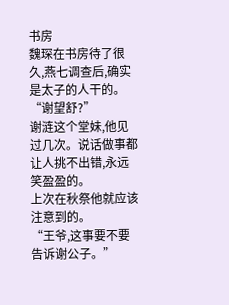书房
魏琛在书房待了很久,燕七调查后,确实是太子的人干的。
“谢望舒?”
谢涟这个堂妹,他见过几次。说话做事都让人挑不出错,永远笑盈盈的。
上次在秋祭他就应该注意到的。
“王爷,这事要不要告诉谢公子。”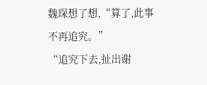魏琛想了想,“算了,此事不再追究。”
“追究下去,扯出谢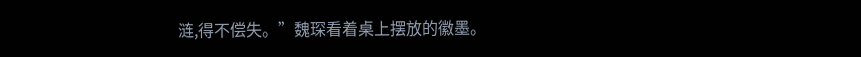涟,得不偿失。”魏琛看着桌上摆放的徽墨。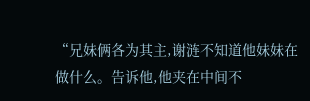“兄妹俩各为其主,谢涟不知道他妹妹在做什么。告诉他,他夹在中间不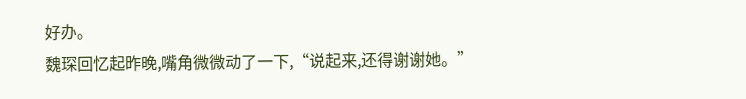好办。
魏琛回忆起昨晚,嘴角微微动了一下,“说起来,还得谢谢她。”